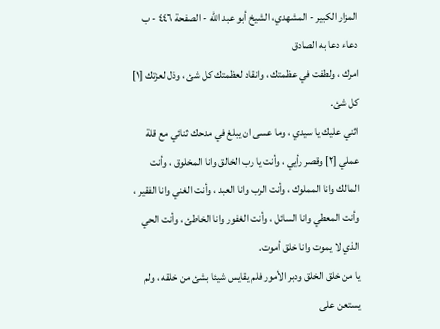المزار الكبير - المشهدي، الشيخ أبو عبد الله - الصفحة ٤٤٦ - ب دعاء دعا به الصادق
امرك ، ولطفت في عظمتك ، وانقاد لعظمتك كل شئ ، وذل لعزتك [١] كل شئ.
اثني عليك يا سيدي ، وما عسى ان يبلغ في مدحك ثنائي مع قلة عملي [٢] وقصر رأيي ، وأنت يا رب الخالق وانا المخلوق ، وأنت المالك وانا المملوك ، وأنت الرب وانا العبد ، وأنت الغني وانا الفقير ، وأنت المعطي وانا السائل ، وأنت الغفور وانا الخاطئ ، وأنت الحي الذي لا يموت وانا خلق أموت.
يا من خلق الخلق ودبر الأمور فلم يقايس شيئا بشئ من خلقه ، ولم يستعن على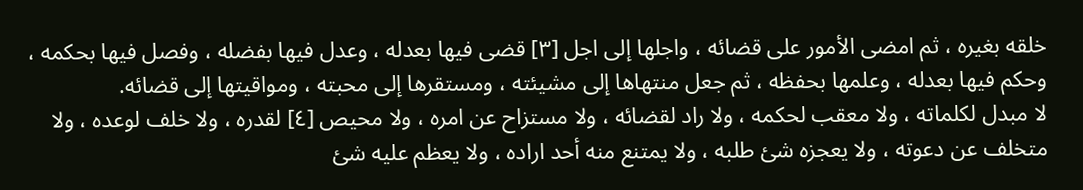خلقه بغيره ، ثم امضى الأمور على قضائه ، واجلها إلى اجل [٣] قضى فيها بعدله ، وعدل فيها بفضله ، وفصل فيها بحكمه ، وحكم فيها بعدله ، وعلمها بحفظه ، ثم جعل منتهاها إلى مشيئته ، ومستقرها إلى محبته ، ومواقيتها إلى قضائه.
لا مبدل لكلماته ، ولا معقب لحكمه ، ولا راد لقضائه ، ولا مستزاح عن امره ، ولا محيص [٤] لقدره ، ولا خلف لوعده ، ولا متخلف عن دعوته ، ولا يعجزه شئ طلبه ، ولا يمتنع منه أحد اراده ، ولا يعظم عليه شئ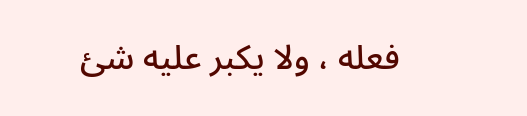فعله ، ولا يكبر عليه شئ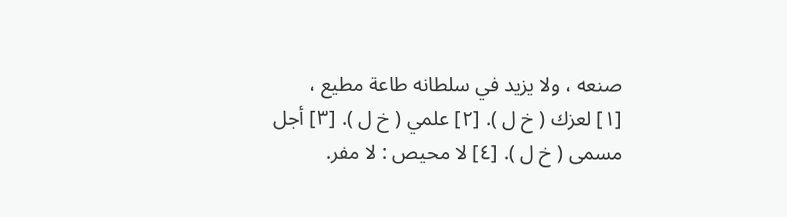صنعه ، ولا يزيد في سلطانه طاعة مطيع ،
[١] لعزك ( خ ل ). [٢] علمي ( خ ل ). [٣] أجل مسمى ( خ ل ). [٤] لا محيص : لا مفر.